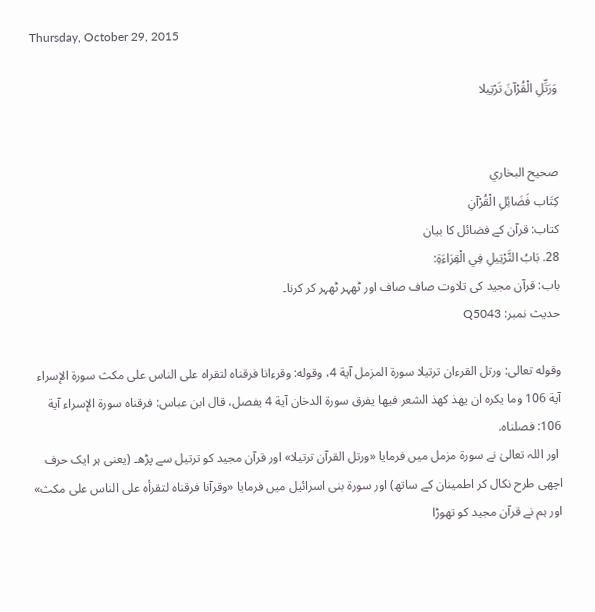Thursday, October 29, 2015

وَرَتِّلِ الْقُرْآنَ تَرْتِيلا


صحيح البخاري
كِتَاب فَضَائِلِ الْقُرْآنِ
کتاب: قرآن کے فضائل کا بیان
28. بَابُ التَّرْتِيلِ فِي الْقِرَاءَةِ:
باب: قرآن مجید کی تلاوت صاف صاف اور ٹھہر ٹھہر کر کرنا۔
حدیث نمبر: Q5043

وقوله تعالى: ورتل القرءان ترتيلا سورة المزمل آية 4، وقوله: وقرءانا فرقناه لتقراه على الناس على مكث سورة الإسراء آية 106 وما يكره ان يهذ كهذ الشعر فيها يفرق سورة الدخان آية 4 يفصل، قال ابن عباس: فرقناه سورة الإسراء آية 106: فصلناه.
 اور اللہ تعالیٰ نے سورۃ مزمل میں فرمایا «ورتل القرآن ترتيلا» اور قرآن مجید کو ترتیل سے پڑھ۔ (یعنی ہر ایک حرف اچھی طرح نکال کر اطمینان کے ساتھ) اور سورۃ بنی اسرائیل میں فرمایا «وقرآنا فرقناه لتقرأه على الناس على مكث» اور ہم نے قرآن مجید کو تھوڑا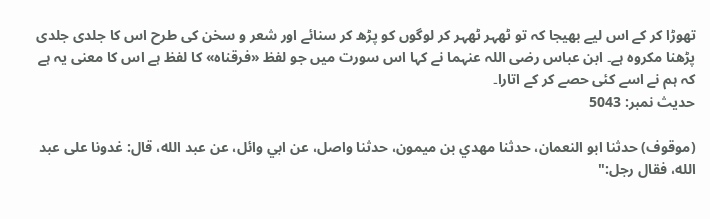تھوڑا کر کے اس لیے بھیجا کہ تو ٹھہر ٹھہر کر لوگوں کو پڑھ کر سنائے اور شعر و سخن کی طرح اس کا جلدی جلدی پڑھنا مکروہ ہے۔ ابن عباس رضی اللہ عنہما نے کہا اس سورت میں جو لفظ «فرقناه» کا لفظ ہے اس کا معنی یہ ہے کہ ہم نے اسے کئی حصے کر کے اتارا۔
حدیث نمبر: 5043

(موقوف) حدثنا ابو النعمان، حدثنا مهدي بن ميمون، حدثنا واصل، عن ابي وائل، عن عبد الله، قال: غدونا على عبد الله، فقال رجل:"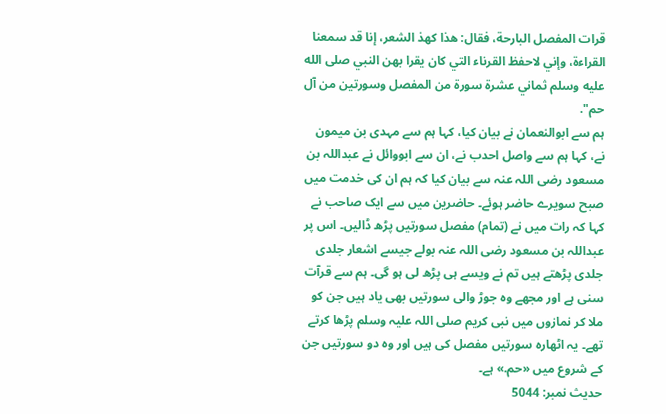قرات المفصل البارحة، فقال: هذا كهذ الشعر، إنا قد سمعنا القراءة، وإني لاحفظ القرناء التي كان يقرا بهن النبي صلى الله عليه وسلم ثماني عشرة سورة من المفصل وسورتين من آل حم".
ہم سے ابوالنعمان نے بیان کیا، کہا ہم سے مہدی بن میمون نے، کہا ہم سے واصل احدب نے، ان سے ابووائل نے عبداللہ بن مسعود رضی اللہ عنہ سے بیان کیا کہ ہم ان کی خدمت میں صبح سویرے حاضر ہوئے۔ حاضرین میں سے ایک صاحب نے کہا کہ رات میں نے (تمام) مفصل سورتیں پڑھ ڈالیں۔ اس پر عبداللہ بن مسعود رضی اللہ عنہ بولے جیسے اشعار جلدی جلدی پڑھتے ہیں تم نے ویسے ہی پڑھ لی ہو گی۔ ہم سے قرآت سنی ہے اور مجھے وہ جوڑ والی سورتیں بھی یاد ہیں جن کو ملا کر نمازوں میں نبی کریم صلی اللہ علیہ وسلم پڑھا کرتے تھے۔ یہ اٹھارہ سورتیں مفصل کی ہیں اور وہ دو سورتیں جن کے شروع میں «حم.» ہے۔
حدیث نمبر: 5044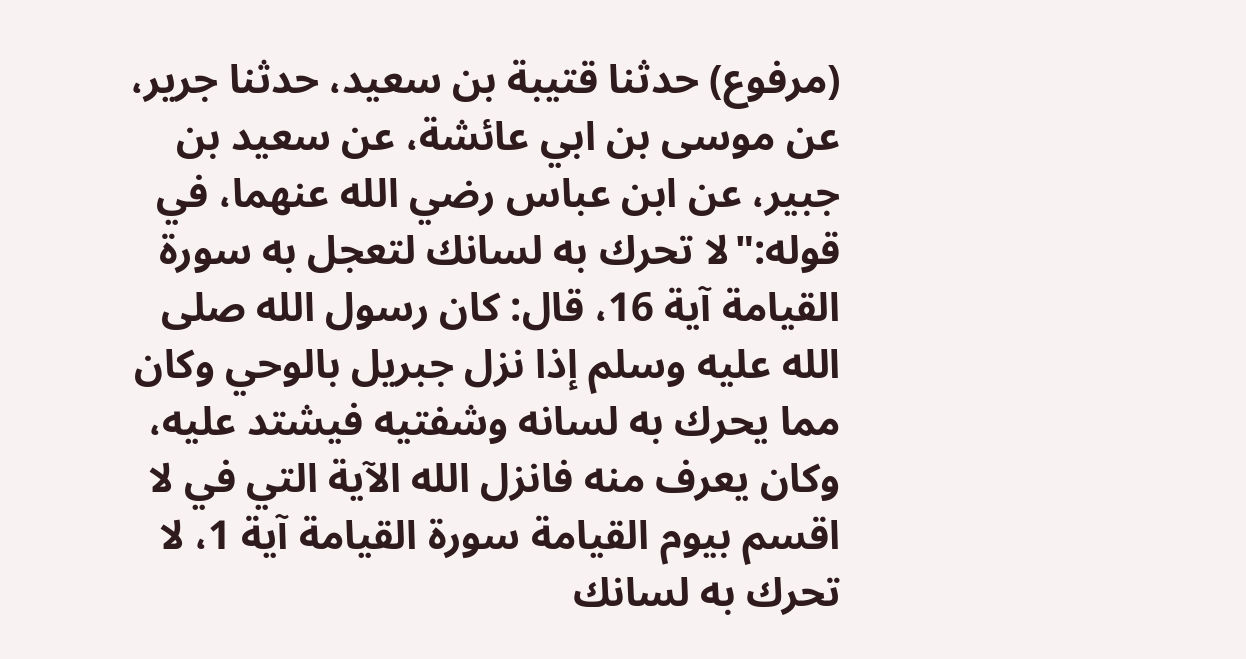(مرفوع) حدثنا قتيبة بن سعيد، حدثنا جرير، عن موسى بن ابي عائشة، عن سعيد بن جبير، عن ابن عباس رضي الله عنهما، في قوله:"لا تحرك به لسانك لتعجل به سورة القيامة آية 16، قال: كان رسول الله صلى الله عليه وسلم إذا نزل جبريل بالوحي وكان مما يحرك به لسانه وشفتيه فيشتد عليه، وكان يعرف منه فانزل الله الآية التي في لا اقسم بيوم القيامة سورة القيامة آية 1، لا تحرك به لسانك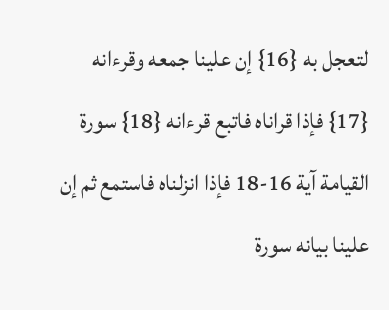لتعجل به {16} إن علينا جمعه وقرءانه {17} فإذا قراناه فاتبع قرءانه {18} سورة القيامة آية 16-18 فإذا انزلناه فاستمع ثم إن علينا بيانه سورة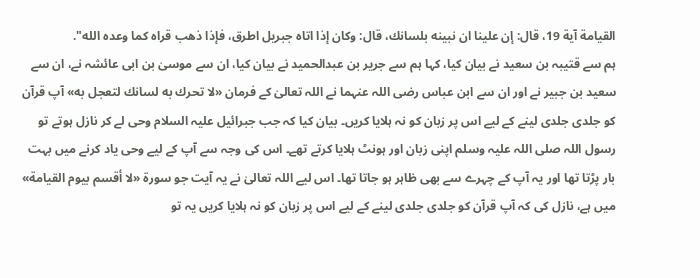القيامة آية 19، قال: إن علينا ان نبينه بلسانك، قال: وكان إذا اتاه جبريل اطرق، فإذا ذهب قراه كما وعده الله".
ہم سے قتیبہ بن سعید نے بیان کیا، کہا ہم سے جریر بن عبدالحمید نے بیان کیا، ان سے موسیٰ بن ابی عائشہ نے، ان سے سعید بن جبیر نے اور ان سے ابن عباس رضی اللہ عنہما نے اللہ تعالیٰ کے فرمان «لا تحرك به لسانك لتعجل به» آپ قرآن کو جلدی جلدی لینے کے لیے اس پر زبان کو نہ ہلایا کریں۔ بیان کیا کہ جب جبرائیل علیہ السلام وحی لے کر نازل ہوتے تو رسول اللہ صلی اللہ علیہ وسلم اپنی زبان اور ہونٹ ہلایا کرتے تھے۔ اس کی وجہ سے آپ کے لیے وحی یاد کرنے میں بہت بار پڑتا تھا اور یہ آپ کے چہرے سے بھی ظاہر ہو جاتا تھا۔ اس لیے اللہ تعالیٰ نے یہ آیت جو سورۃ «لا أقسم بيوم القيامة» میں ہے، نازل کی کہ آپ قرآن کو جلدی جلدی لینے کے لیے اس پر زبان کو نہ ہلایا کریں یہ تو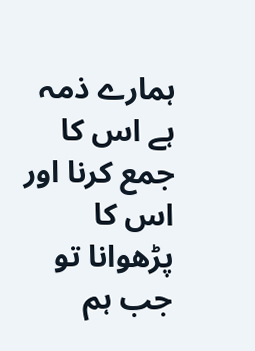ہمارے ذمہ ہے اس کا جمع کرنا اور اس کا پڑھوانا تو جب ہم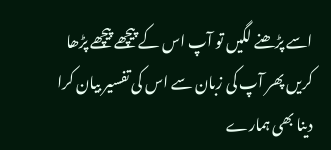اسے پڑھنے لگیں تو آپ اس کے پیچھے پیچھے پڑھا کریں پھر آپ کی زبان سے اس کی تفسیر بیان کرا دینا بھی ہمارے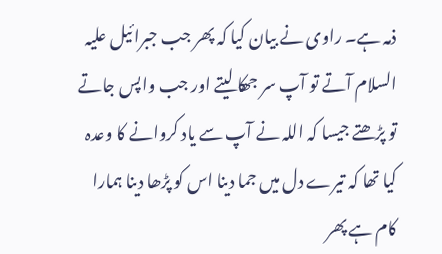ذمہ ہے۔ راوی نے بیان کیا کہ پھر جب جبرائیل علیہ السلام آتے تو آپ سر جھکا لیتے اور جب واپس جاتے تو پڑھتے جیسا کہ اللہ نے آپ سے یاد کروانے کا وعدہ کیا تھا کہ تیرے دل میں جما دینا اس کو پڑھا دینا ہمارا کام ہے پھر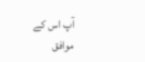آپ اس کے موافق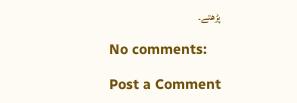پڑھتے۔

No comments:

Post a Comment